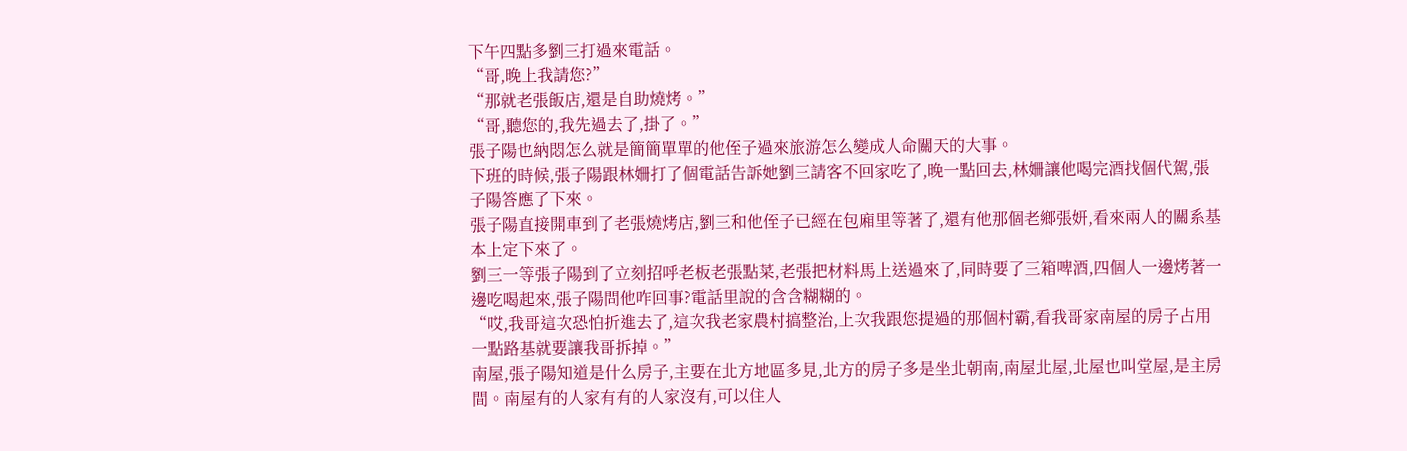下午四點多劉三打過來電話。
“哥,晚上我請您?”
“那就老張飯店,還是自助燒烤。”
“哥,聽您的,我先過去了,掛了。”
張子陽也納悶怎么就是簡簡單單的他侄子過來旅游怎么變成人命關天的大事。
下班的時候,張子陽跟林姍打了個電話告訴她劉三請客不回家吃了,晚一點回去,林姍讓他喝完酒找個代駕,張子陽答應了下來。
張子陽直接開車到了老張燒烤店,劉三和他侄子已經在包廂里等著了,還有他那個老鄉張妍,看來兩人的關系基本上定下來了。
劉三一等張子陽到了立刻招呼老板老張點菜,老張把材料馬上送過來了,同時要了三箱啤酒,四個人一邊烤著一邊吃喝起來,張子陽問他咋回事?電話里說的含含糊糊的。
“哎,我哥這次恐怕折進去了,這次我老家農村搞整治,上次我跟您提過的那個村霸,看我哥家南屋的房子占用一點路基就要讓我哥拆掉。”
南屋,張子陽知道是什么房子,主要在北方地區多見,北方的房子多是坐北朝南,南屋北屋,北屋也叫堂屋,是主房間。南屋有的人家有有的人家沒有,可以住人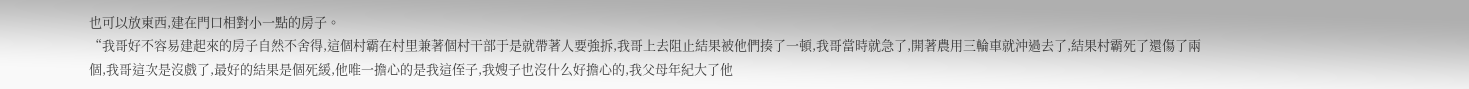也可以放東西,建在門口相對小一點的房子。
“我哥好不容易建起來的房子自然不舍得,這個村霸在村里兼著個村干部于是就帶著人要強拆,我哥上去阻止結果被他們揍了一頓,我哥當時就急了,開著農用三輪車就沖過去了,結果村霸死了還傷了兩個,我哥這次是沒戲了,最好的結果是個死緩,他唯一擔心的是我這侄子,我嫂子也沒什么好擔心的,我父母年紀大了他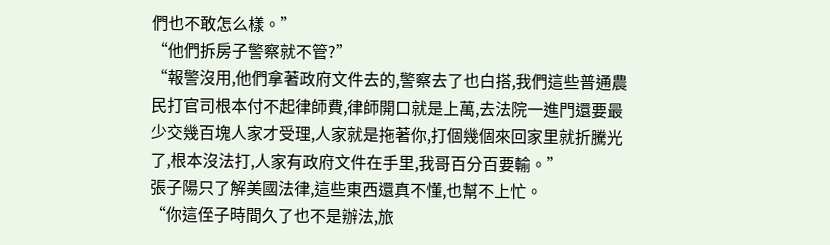們也不敢怎么樣。”
“他們拆房子警察就不管?”
“報警沒用,他們拿著政府文件去的,警察去了也白搭,我們這些普通農民打官司根本付不起律師費,律師開口就是上萬,去法院一進門還要最少交幾百塊人家才受理,人家就是拖著你,打個幾個來回家里就折騰光了,根本沒法打,人家有政府文件在手里,我哥百分百要輸。”
張子陽只了解美國法律,這些東西還真不懂,也幫不上忙。
“你這侄子時間久了也不是辦法,旅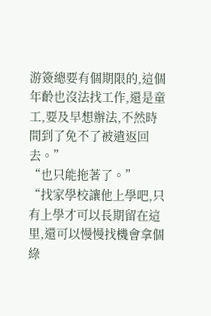游簽總要有個期限的,這個年齡也沒法找工作,還是童工,要及早想辦法,不然時間到了免不了被遣返回去。”
“也只能拖著了。”
“找家學校讓他上學吧,只有上學才可以長期留在這里,還可以慢慢找機會拿個綠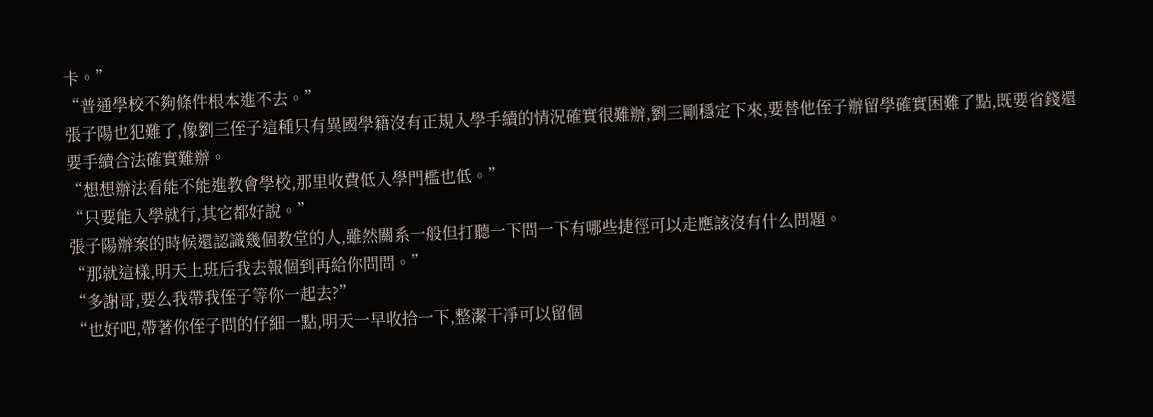卡。”
“普通學校不夠條件根本進不去。”
張子陽也犯難了,像劉三侄子這種只有異國學籍沒有正規入學手續的情況確實很難辦,劉三剛穩定下來,要替他侄子辦留學確實困難了點,既要省錢還要手續合法確實難辦。
“想想辦法看能不能進教會學校,那里收費低入學門檻也低。”
“只要能入學就行,其它都好說。”
張子陽辦案的時候還認識幾個教堂的人,雖然關系一般但打聽一下問一下有哪些捷徑可以走應該沒有什么問題。
“那就這樣,明天上班后我去報個到再給你問問。”
“多謝哥,要么我帶我侄子等你一起去?”
“也好吧,帶著你侄子問的仔細一點,明天一早收拾一下,整潔干凈可以留個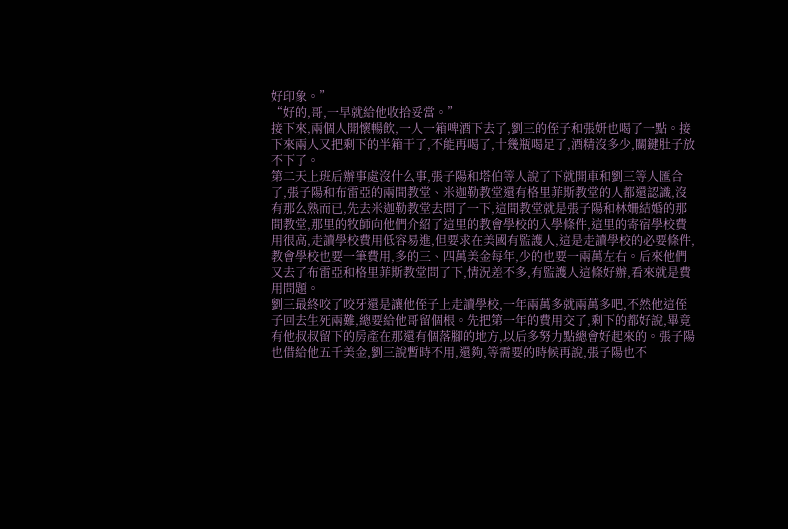好印象。”
“好的,哥,一早就給他收拾妥當。”
接下來,兩個人開懷暢飲,一人一箱啤酒下去了,劉三的侄子和張妍也喝了一點。接下來兩人又把剩下的半箱干了,不能再喝了,十幾瓶喝足了,酒精沒多少,關鍵肚子放不下了。
第二天上班后辦事處沒什么事,張子陽和塔伯等人說了下就開車和劉三等人匯合了,張子陽和布雷亞的兩間教堂、米迦勒教堂還有格里菲斯教堂的人都還認識,沒有那么熟而已,先去米迦勒教堂去問了一下,這間教堂就是張子陽和林姍結婚的那間教堂,那里的牧師向他們介紹了這里的教會學校的入學條件,這里的寄宿學校費用很高,走讀學校費用低容易進,但要求在美國有監護人,這是走讀學校的必要條件,教會學校也要一筆費用,多的三、四萬美金每年,少的也要一兩萬左右。后來他們又去了布雷亞和格里菲斯教堂問了下,情況差不多,有監護人這條好辦,看來就是費用問題。
劉三最終咬了咬牙還是讓他侄子上走讀學校,一年兩萬多就兩萬多吧,不然他這侄子回去生死兩難,總要給他哥留個根。先把第一年的費用交了,剩下的都好說,畢竟有他叔叔留下的房產在那還有個落腳的地方,以后多努力點總會好起來的。張子陽也借給他五千美金,劉三說暫時不用,還夠,等需要的時候再說,張子陽也不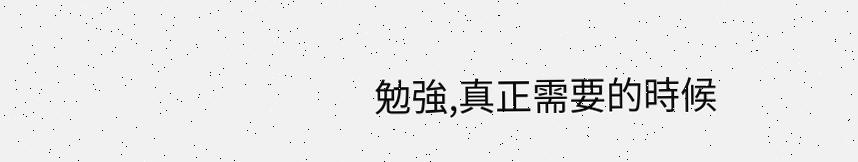勉強,真正需要的時候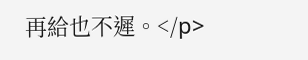再給也不遲。</p>